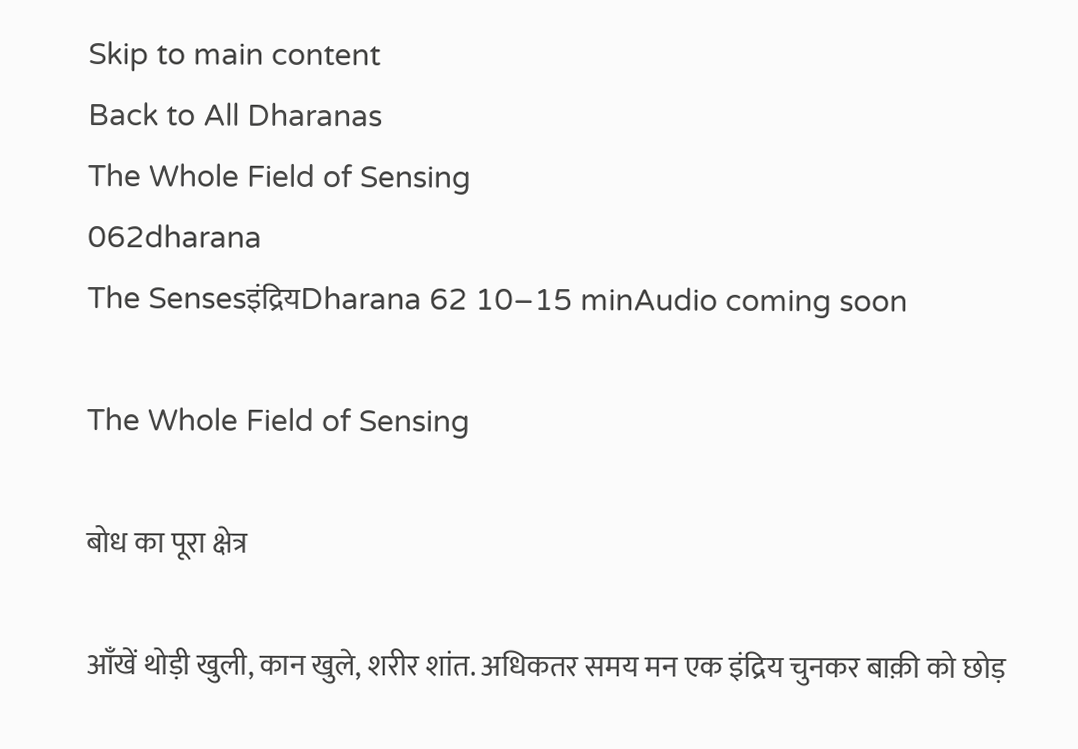Skip to main content
Back to All Dharanas
The Whole Field of Sensing
062dharana
The Sensesइंद्रियDharana 62 10–15 minAudio coming soon

The Whole Field of Sensing

बोध का पूरा क्षेत्र

आँखें थोड़ी खुली, कान खुले, शरीर शांत. अधिकतर समय मन एक इंद्रिय चुनकर बाक़ी को छोड़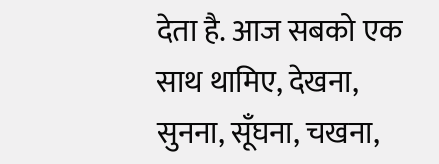देता है. आज सबको एक साथ थामिए, देखना, सुनना, सूँघना, चखना,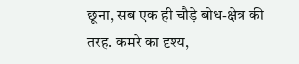छूना, सब एक ही चौड़े बोध-क्षेत्र की तरह. कमरे का दृश्य,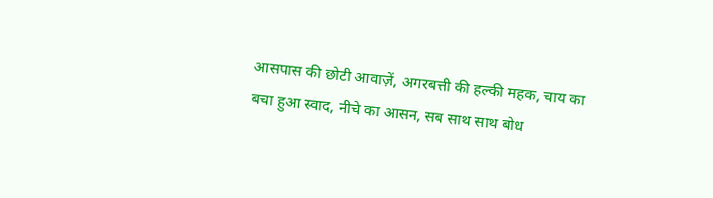आसपास की छोटी आवाज़ें, अगरबत्ती की हल्की महक, चाय का बचा हुआ स्वाद, नीचे का आसन, सब साथ साथ बोध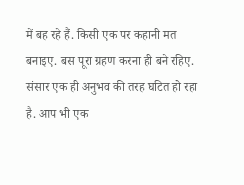में बह रहे हैं. किसी एक पर कहानी मत बनाइए. बस पूरा ग्रहण करना ही बने रहिए. संसार एक ही अनुभव की तरह घटित हो रहा है. आप भी एक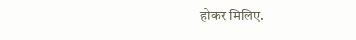होकर मिलिए.